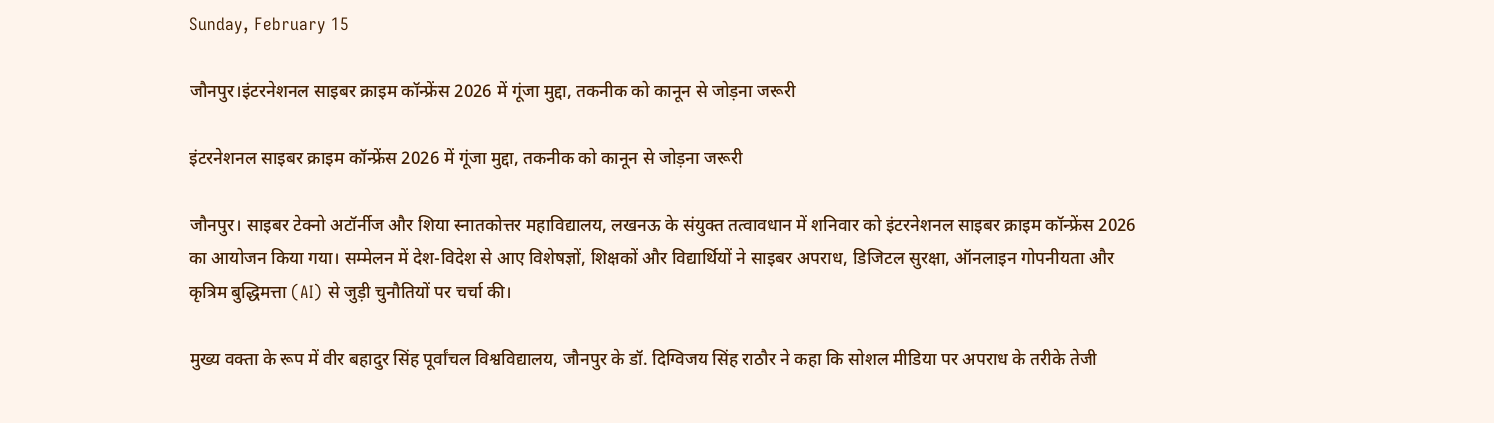Sunday, February 15

जौनपुर।इंटरनेशनल साइबर क्राइम कॉन्फ्रेंस 2026 में गूंजा मुद्दा, तकनीक को कानून से जोड़ना जरूरी

इंटरनेशनल साइबर क्राइम कॉन्फ्रेंस 2026 में गूंजा मुद्दा, तकनीक को कानून से जोड़ना जरूरी

जौनपुर। साइबर टेक्नो अटॉर्नीज और शिया स्नातकोत्तर महाविद्यालय, लखनऊ के संयुक्त तत्वावधान में शनिवार को इंटरनेशनल साइबर क्राइम कॉन्फ्रेंस 2026 का आयोजन किया गया। सम्मेलन में देश-विदेश से आए विशेषज्ञों, शिक्षकों और विद्यार्थियों ने साइबर अपराध, डिजिटल सुरक्षा, ऑनलाइन गोपनीयता और कृत्रिम बुद्धिमत्ता (AI) से जुड़ी चुनौतियों पर चर्चा की।

मुख्य वक्ता के रूप में वीर बहादुर सिंह पूर्वांचल विश्वविद्यालय, जौनपुर के डॉ. दिग्विजय सिंह राठौर ने कहा कि सोशल मीडिया पर अपराध के तरीके तेजी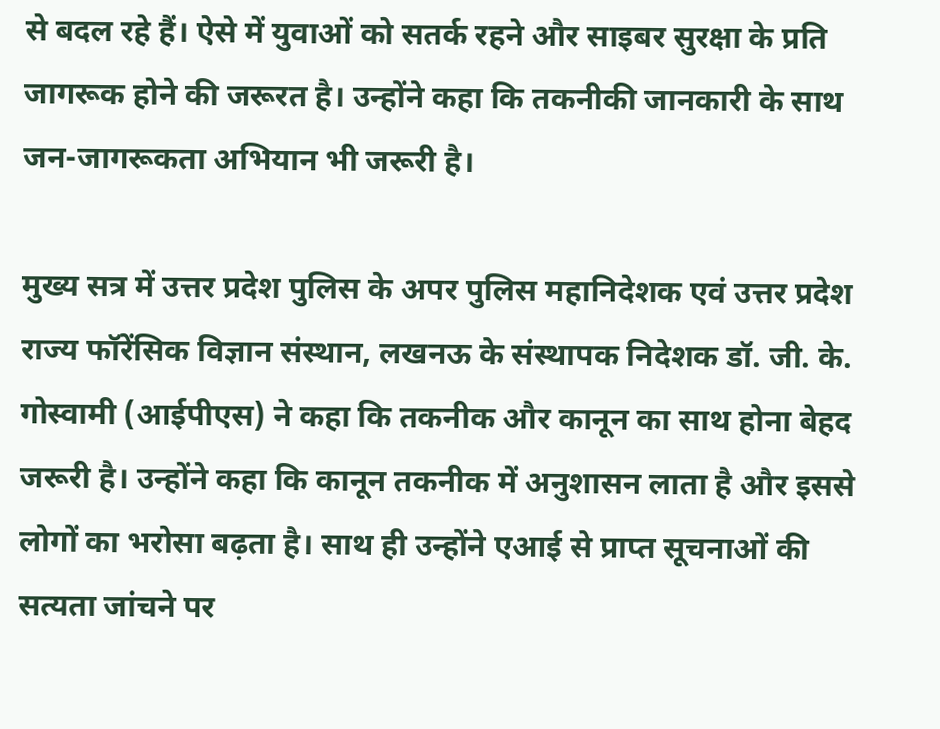से बदल रहे हैं। ऐसे में युवाओं को सतर्क रहने और साइबर सुरक्षा के प्रति जागरूक होने की जरूरत है। उन्होंने कहा कि तकनीकी जानकारी के साथ जन-जागरूकता अभियान भी जरूरी है।

मुख्य सत्र में उत्तर प्रदेश पुलिस के अपर पुलिस महानिदेशक एवं उत्तर प्रदेश राज्य फॉरेंसिक विज्ञान संस्थान, लखनऊ के संस्थापक निदेशक डॉ. जी. के. गोस्वामी (आईपीएस) ने कहा कि तकनीक और कानून का साथ होना बेहद जरूरी है। उन्होंने कहा कि कानून तकनीक में अनुशासन लाता है और इससे लोगों का भरोसा बढ़ता है। साथ ही उन्होंने एआई से प्राप्त सूचनाओं की सत्यता जांचने पर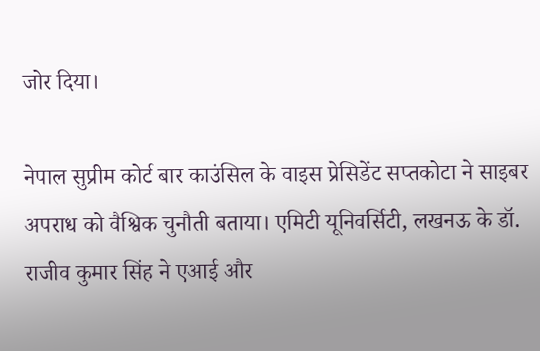जोर दिया।

नेपाल सुप्रीम कोर्ट बार काउंसिल के वाइस प्रेसिडेंट सप्तकोटा ने साइबर अपराध को वैश्विक चुनौती बताया। एमिटी यूनिवर्सिटी, लखनऊ के डॉ. राजीव कुमार सिंह ने एआई और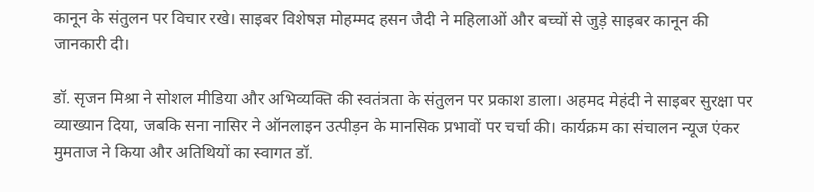कानून के संतुलन पर विचार रखे। साइबर विशेषज्ञ मोहम्मद हसन जैदी ने महिलाओं और बच्चों से जुड़े साइबर कानून की जानकारी दी।

डॉ. सृजन मिश्रा ने सोशल मीडिया और अभिव्यक्ति की स्वतंत्रता के संतुलन पर प्रकाश डाला। अहमद मेहंदी ने साइबर सुरक्षा पर व्याख्यान दिया, जबकि सना नासिर ने ऑनलाइन उत्पीड़न के मानसिक प्रभावों पर चर्चा की। कार्यक्रम का संचालन न्यूज एंकर मुमताज ने किया और अतिथियों का स्वागत डॉ.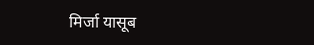मिर्जा यासूब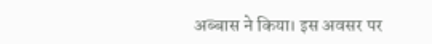अब्बास ने किया। इस अवसर पर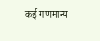कई गणमान्य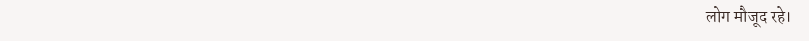लोग मौजूद रहे।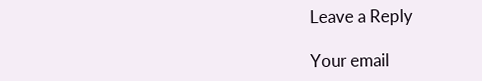Leave a Reply

Your email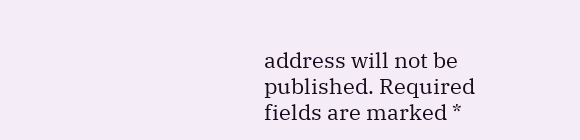address will not be published. Required fields are marked *